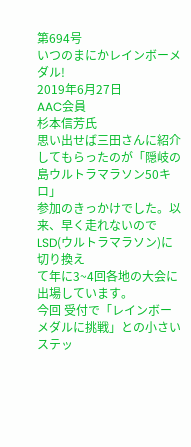第694号
いつのまにかレインボーメダル!
2019年6月27日
AAC会員
杉本信芳氏
思い出せば三田さんに紹介してもらったのが「隠岐の島ウルトラマラソン50キロ」
参加のきっかけでした。以来、早く走れないのでLSD(ウルトラマラソン)に切り換え
て年に3~4回各地の大会に出場しています。
今回 受付で「レインボーメダルに挑戦」との小さいステッ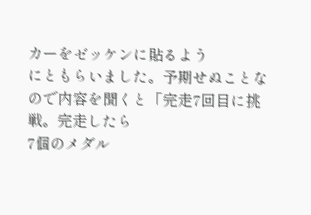カーをゼッケンに貼るよう
にともらいました。予期せぬことなので内容を聞くと「完走7回目に挑戦。完走したら
7個のメダル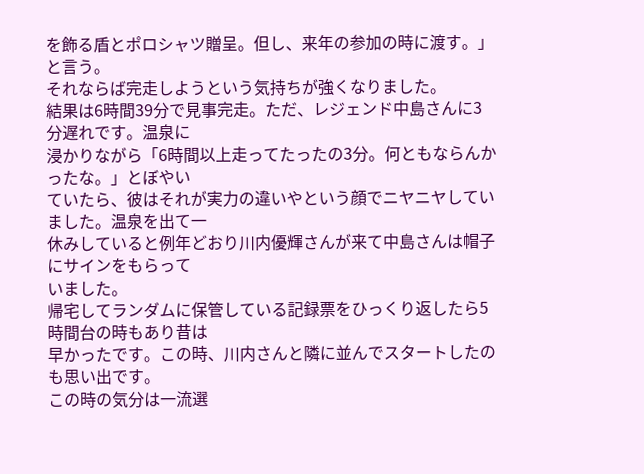を飾る盾とポロシャツ贈呈。但し、来年の参加の時に渡す。」と言う。
それならば完走しようという気持ちが強くなりました。
結果は6時間39分で見事完走。ただ、レジェンド中島さんに3分遅れです。温泉に
浸かりながら「6時間以上走ってたったの3分。何ともならんかったな。」とぼやい
ていたら、彼はそれが実力の違いやという顔でニヤニヤしていました。温泉を出て一
休みしていると例年どおり川内優輝さんが来て中島さんは帽子にサインをもらって
いました。
帰宅してランダムに保管している記録票をひっくり返したら5時間台の時もあり昔は
早かったです。この時、川内さんと隣に並んでスタートしたのも思い出です。
この時の気分は一流選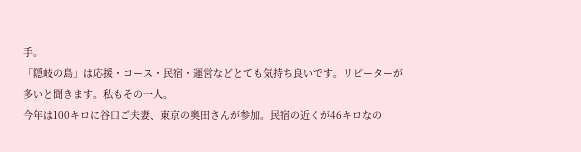手。
「隠岐の島」は応援・コース・民宿・運営などとても気持ち良いです。リピーターが
多いと聞きます。私もその一人。
今年は100キロに谷口ご夫妻、東京の奥田さんが参加。民宿の近くが46キロなの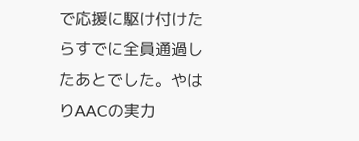で応援に駆け付けたらすでに全員通過したあとでした。やはりAACの実力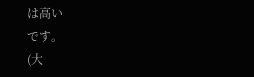は高い
です。
(大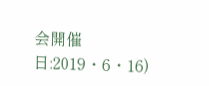会開催日:2019・6・16)